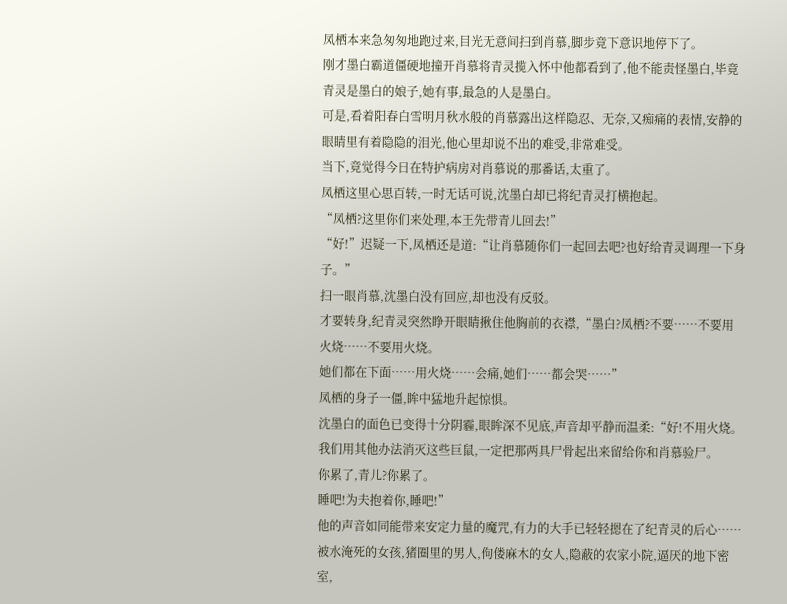凤栖本来急匆匆地跑过来,目光无意间扫到肖慕,脚步竟下意识地停下了。
刚才墨白霸道僵硬地撞开肖慕将青灵揽入怀中他都看到了,他不能责怪墨白,毕竟青灵是墨白的娘子,她有事,最急的人是墨白。
可是,看着阳春白雪明月秋水般的肖慕露出这样隐忍、无奈,又痴痛的表情,安静的眼睛里有着隐隐的泪光,他心里却说不出的难受,非常难受。
当下,竟觉得今日在特护病房对肖慕说的那番话,太重了。
凤栖这里心思百转,一时无话可说,沈墨白却已将纪青灵打横抱起。
“凤栖?这里你们来处理,本王先带青儿回去!”
“好!”迟疑一下,凤栖还是道:“让肖慕随你们一起回去吧?也好给青灵调理一下身子。”
扫一眼肖慕,沈墨白没有回应,却也没有反驳。
才要转身,纪青灵突然睁开眼睛揪住他胸前的衣襟,“墨白?凤栖?不要……不要用火烧……不要用火烧。
她们都在下面……用火烧……会痛,她们……都会哭……”
凤栖的身子一僵,眸中猛地升起惊惧。
沈墨白的面色已变得十分阴霾,眼眸深不见底,声音却平静而温柔:“好!不用火烧。
我们用其他办法消灭这些巨鼠,一定把那两具尸骨起出来留给你和肖慕验尸。
你累了,青儿?你累了。
睡吧!为夫抱着你,睡吧!”
他的声音如同能带来安定力量的魔咒,有力的大手已轻轻摁在了纪青灵的后心……被水淹死的女孩,猪圈里的男人,佝偻麻木的女人,隐蔽的农家小院,逼厌的地下密室,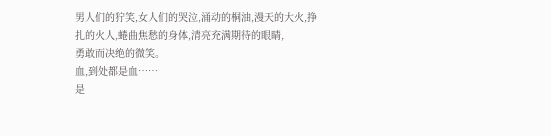男人们的狞笑,女人们的哭泣,涌动的桐油,漫天的大火,挣扎的火人,蜷曲焦愁的身体,清亮充满期待的眼睛,
勇敢而决绝的微笑。
血,到处都是血……
是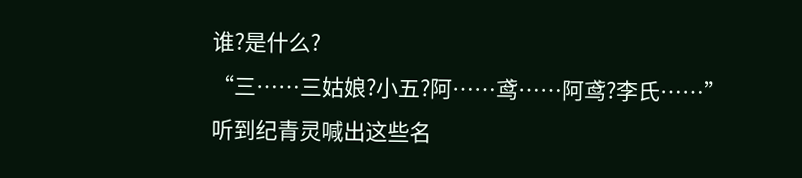谁?是什么?
“三……三姑娘?小五?阿……鸢……阿鸢?李氏……”
听到纪青灵喊出这些名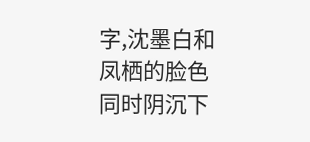字,沈墨白和凤栖的脸色同时阴沉下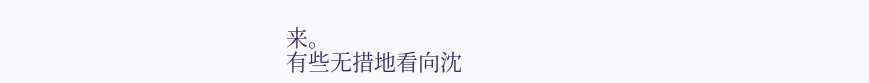来。
有些无措地看向沈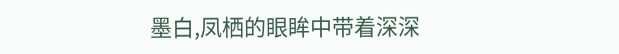墨白,凤栖的眼眸中带着深深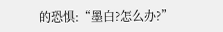的恐惧:“墨白?怎么办?”